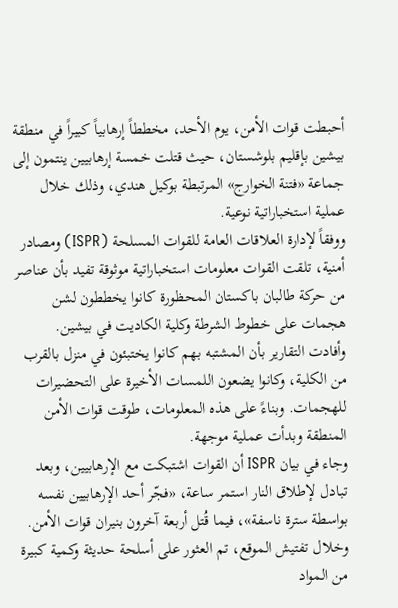أحبطت قوات الأمن، يوم الأحد، مخططاً إرهابياً كبيراً في منطقة بيشين بإقليم بلوشستان، حيث قتلت خمسة إرهابيين ينتمون إلى جماعة «فتنة الخوارج» المرتبطة بوكيل هندي، وذلك خلال عملية استخباراتية نوعية.
ووفقاً لإدارة العلاقات العامة للقوات المسلحة (ISPR) ومصادر أمنية، تلقت القوات معلومات استخباراتية موثوقة تفيد بأن عناصر من حركة طالبان باكستان المحظورة كانوا يخططون لشن هجمات على خطوط الشرطة وكلية الكاديت في بيشين.
وأفادت التقارير بأن المشتبه بهم كانوا يختبئون في منزل بالقرب من الكلية، وكانوا يضعون اللمسات الأخيرة على التحضيرات للهجمات. وبناءً على هذه المعلومات، طوقت قوات الأمن المنطقة وبدأت عملية موجهة.
وجاء في بيان ISPR أن القوات اشتبكت مع الإرهابيين، وبعد تبادل لإطلاق النار استمر ساعة، «فجّر أحد الإرهابيين نفسه بواسطة سترة ناسفة»، فيما قُتل أربعة آخرون بنيران قوات الأمن.
وخلال تفتيش الموقع، تم العثور على أسلحة حديثة وكمية كبيرة من المواد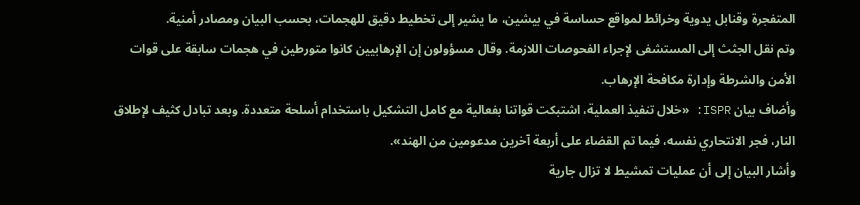المتفجرة وقنابل يدوية وخرائط لمواقع حساسة في بيشين، ما يشير إلى تخطيط دقيق للهجمات، بحسب البيان ومصادر أمنية.
وتم نقل الجثث إلى المستشفى لإجراء الفحوصات اللازمة. وقال مسؤولون إن الإرهابيين كانوا متورطين في هجمات سابقة على قوات الأمن والشرطة وإدارة مكافحة الإرهاب.
وأضاف بيان ISPR: «خلال تنفيذ العملية، اشتبكت قواتنا بفعالية مع كامل التشكيل باستخدام أسلحة متعددة. وبعد تبادل كثيف لإطلاق النار، فجر الانتحاري نفسه، فيما تم القضاء على أربعة آخرين مدعومين من الهند».
وأشار البيان إلى أن عمليات تمشيط لا تزال جارية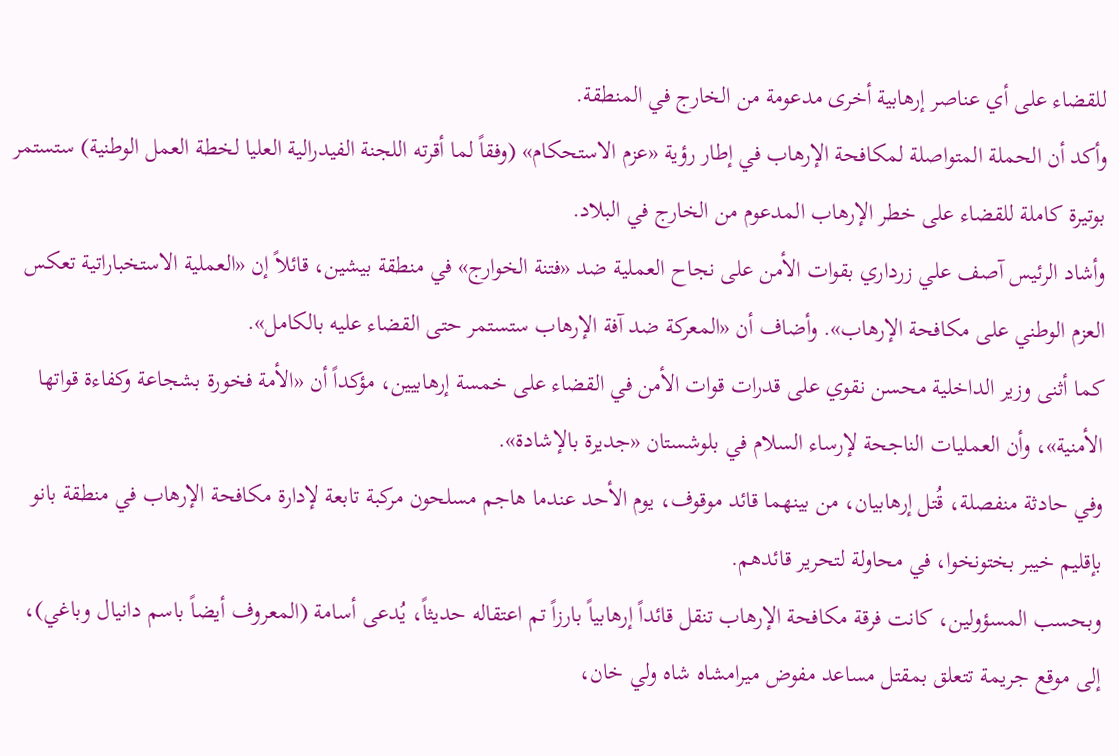للقضاء على أي عناصر إرهابية أخرى مدعومة من الخارج في المنطقة.
وأكد أن الحملة المتواصلة لمكافحة الإرهاب في إطار رؤية «عزم الاستحكام» (وفقاً لما أقرته اللجنة الفيدرالية العليا لخطة العمل الوطنية) ستستمر بوتيرة كاملة للقضاء على خطر الإرهاب المدعوم من الخارج في البلاد.
وأشاد الرئيس آصف علي زرداري بقوات الأمن على نجاح العملية ضد «فتنة الخوارج» في منطقة بيشين، قائلاً إن «العملية الاستخباراتية تعكس العزم الوطني على مكافحة الإرهاب». وأضاف أن «المعركة ضد آفة الإرهاب ستستمر حتى القضاء عليه بالكامل».
كما أثنى وزير الداخلية محسن نقوي على قدرات قوات الأمن في القضاء على خمسة إرهابيين، مؤكداً أن «الأمة فخورة بشجاعة وكفاءة قواتها الأمنية»، وأن العمليات الناجحة لإرساء السلام في بلوشستان «جديرة بالإشادة».
وفي حادثة منفصلة، قُتل إرهابيان، من بينهما قائد موقوف، يوم الأحد عندما هاجم مسلحون مركبة تابعة لإدارة مكافحة الإرهاب في منطقة بانو بإقليم خيبر بختونخوا، في محاولة لتحرير قائدهم.
وبحسب المسؤولين، كانت فرقة مكافحة الإرهاب تنقل قائداً إرهابياً بارزاً تم اعتقاله حديثاً، يُدعى أسامة (المعروف أيضاً باسم دانيال وباغي)، إلى موقع جريمة تتعلق بمقتل مساعد مفوض ميرامشاه شاه ولي خان،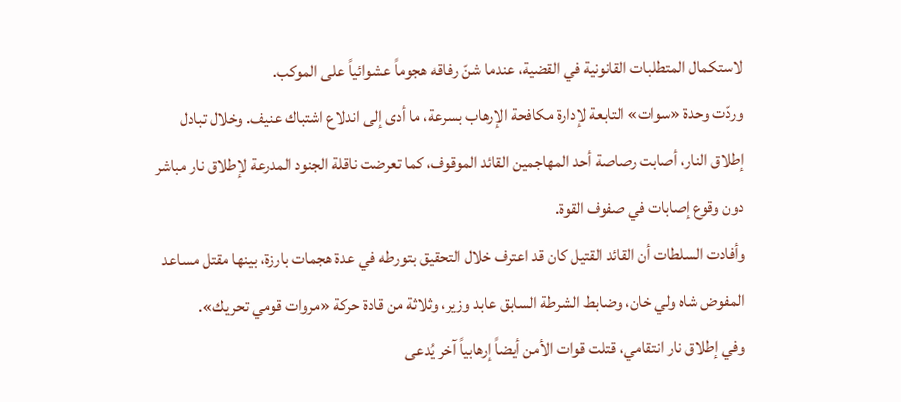لاستكمال المتطلبات القانونية في القضية، عندما شنّ رفاقه هجوماً عشوائياً على الموكب.
وردّت وحدة «سوات» التابعة لإدارة مكافحة الإرهاب بسرعة، ما أدى إلى اندلاع اشتباك عنيف. وخلال تبادل إطلاق النار، أصابت رصاصة أحد المهاجمين القائد الموقوف، كما تعرضت ناقلة الجنود المدرعة لإطلاق نار مباشر دون وقوع إصابات في صفوف القوة.
وأفادت السلطات أن القائد القتيل كان قد اعترف خلال التحقيق بتورطه في عدة هجمات بارزة، بينها مقتل مساعد المفوض شاه ولي خان، وضابط الشرطة السابق عابد وزير، وثلاثة من قادة حركة «مروات قومي تحريك».
وفي إطلاق نار انتقامي، قتلت قوات الأمن أيضاً إرهابياً آخر يُدعى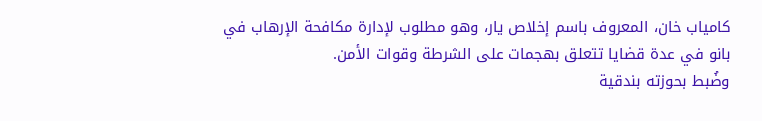كامياب خان، المعروف باسم إخلاص يار، وهو مطلوب لإدارة مكافحة الإرهاب في بانو في عدة قضايا تتعلق بهجمات على الشرطة وقوات الأمن.
وضُبط بحوزته بندقية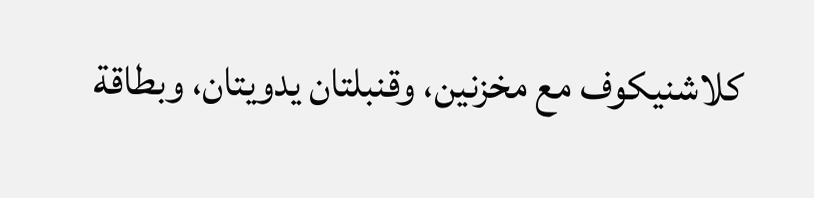كلاشنيكوف مع مخزنين، وقنبلتان يدويتان، وبطاقة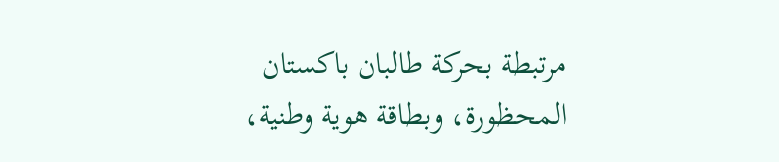مرتبطة بحركة طالبان باكستان المحظورة، وبطاقة هوية وطنية،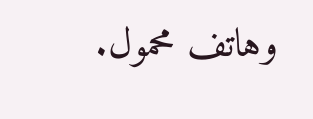وهاتف محمول.